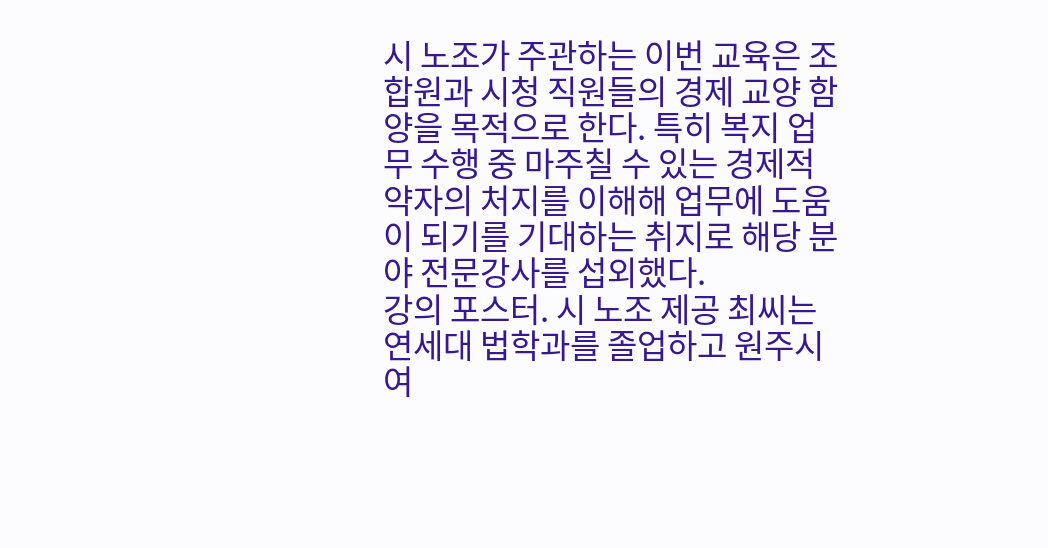시 노조가 주관하는 이번 교육은 조합원과 시청 직원들의 경제 교양 함양을 목적으로 한다. 특히 복지 업무 수행 중 마주칠 수 있는 경제적 약자의 처지를 이해해 업무에 도움이 되기를 기대하는 취지로 해당 분야 전문강사를 섭외했다.
강의 포스터. 시 노조 제공 최씨는 연세대 법학과를 졸업하고 원주시여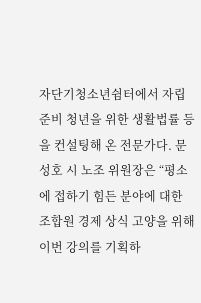자단기청소년쉼터에서 자립준비 청년을 위한 생활법률 등을 컨설팅해 온 전문가다. 문성호 시 노조 위원장은 “평소에 접하기 힘든 분야에 대한 조합원 경제 상식 고양을 위해 이번 강의를 기획하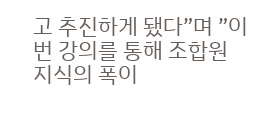고 추진하게 됐다”며 ”이번 강의를 통해 조합원 지식의 폭이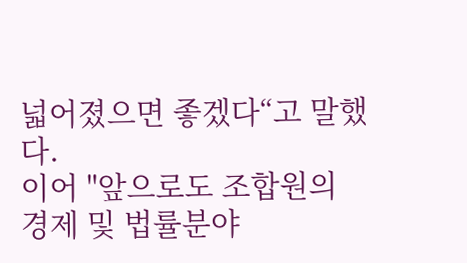넓어졌으면 좋겠다“고 말했다.
이어 "앞으로도 조합원의 경제 및 법률분야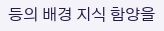등의 배경 지식 함양을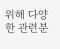위해 다양한 관련분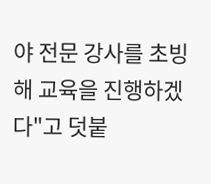야 전문 강사를 초빙해 교육을 진행하겠다"고 덧붙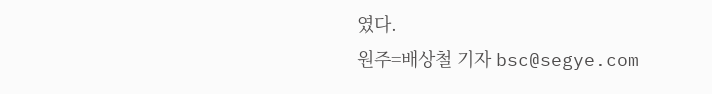였다.
원주=배상철 기자 bsc@segye.com